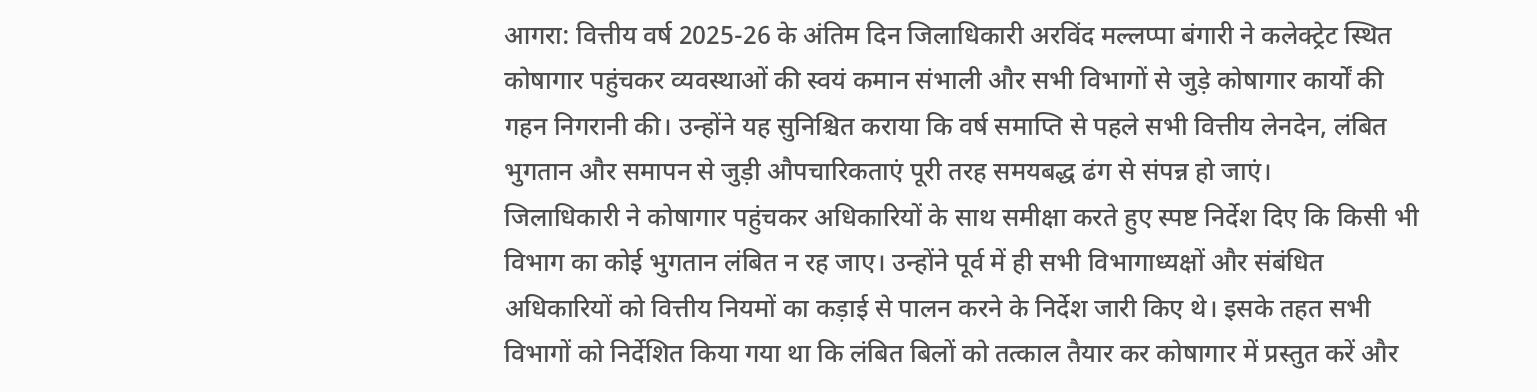आगरा: वित्तीय वर्ष 2025-26 के अंतिम दिन जिलाधिकारी अरविंद मल्लप्पा बंगारी ने कलेक्ट्रेट स्थित कोषागार पहुंचकर व्यवस्थाओं की स्वयं कमान संभाली और सभी विभागों से जुड़े कोषागार कार्यों की गहन निगरानी की। उन्होंने यह सुनिश्चित कराया कि वर्ष समाप्ति से पहले सभी वित्तीय लेनदेन, लंबित भुगतान और समापन से जुड़ी औपचारिकताएं पूरी तरह समयबद्ध ढंग से संपन्न हो जाएं।
जिलाधिकारी ने कोषागार पहुंचकर अधिकारियों के साथ समीक्षा करते हुए स्पष्ट निर्देश दिए कि किसी भी विभाग का कोई भुगतान लंबित न रह जाए। उन्होंने पूर्व में ही सभी विभागाध्यक्षों और संबंधित अधिकारियों को वित्तीय नियमों का कड़ाई से पालन करने के निर्देश जारी किए थे। इसके तहत सभी विभागों को निर्देशित किया गया था कि लंबित बिलों को तत्काल तैयार कर कोषागार में प्रस्तुत करें और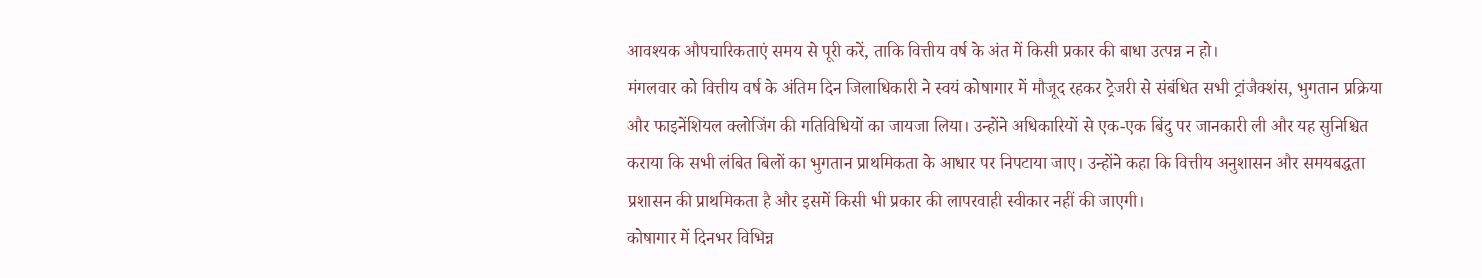आवश्यक औपचारिकताएं समय से पूरी करें, ताकि वित्तीय वर्ष के अंत में किसी प्रकार की बाधा उत्पन्न न हो।
मंगलवार को वित्तीय वर्ष के अंतिम दिन जिलाधिकारी ने स्वयं कोषागार में मौजूद रहकर ट्रेजरी से संबंधित सभी ट्रांजैक्शंस, भुगतान प्रक्रिया और फाइनेंशियल क्लोजिंग की गतिविधियों का जायजा लिया। उन्होंने अधिकारियों से एक-एक बिंदु पर जानकारी ली और यह सुनिश्चित कराया कि सभी लंबित बिलों का भुगतान प्राथमिकता के आधार पर निपटाया जाए। उन्होंने कहा कि वित्तीय अनुशासन और समयबद्धता प्रशासन की प्राथमिकता है और इसमें किसी भी प्रकार की लापरवाही स्वीकार नहीं की जाएगी।
कोषागार में दिनभर विभिन्न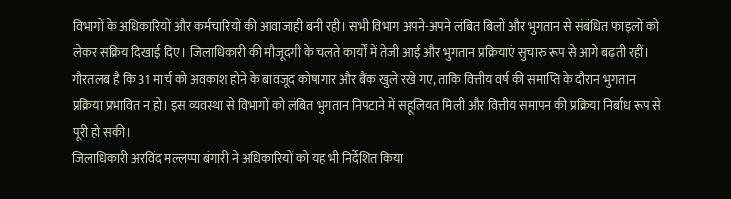विभागों के अधिकारियों और कर्मचारियों की आवाजाही बनी रही। सभी विभाग अपने-अपने लंबित बिलों और भुगतान से संबंधित फाइलों को लेकर सक्रिय दिखाई दिए। जिलाधिकारी की मौजूदगी के चलते कार्यों में तेजी आई और भुगतान प्रक्रियाएं सुचारु रूप से आगे बढ़ती रहीं।
गौरतलब है कि 31 मार्च को अवकाश होने के बावजूद कोषागार और बैंक खुले रखे गए, ताकि वित्तीय वर्ष की समाप्ति के दौरान भुगतान प्रक्रिया प्रभावित न हो। इस व्यवस्था से विभागों को लंबित भुगतान निपटाने में सहूलियत मिली और वित्तीय समापन की प्रक्रिया निर्बाध रूप से पूरी हो सकी।
जिलाधिकारी अरविंद मल्लप्पा बंगारी ने अधिकारियों को यह भी निर्देशित किया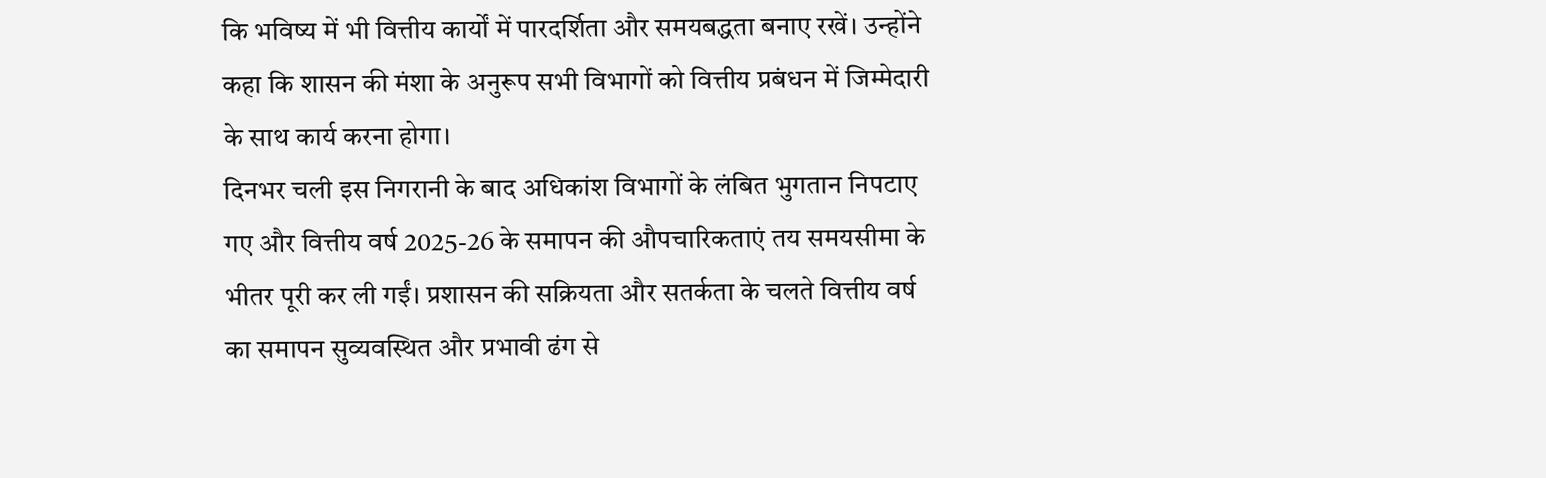कि भविष्य में भी वित्तीय कार्यों में पारदर्शिता और समयबद्धता बनाए रखें। उन्होंने कहा कि शासन की मंशा के अनुरूप सभी विभागों को वित्तीय प्रबंधन में जिम्मेदारी के साथ कार्य करना होगा।
दिनभर चली इस निगरानी के बाद अधिकांश विभागों के लंबित भुगतान निपटाए गए और वित्तीय वर्ष 2025-26 के समापन की औपचारिकताएं तय समयसीमा के भीतर पूरी कर ली गईं। प्रशासन की सक्रियता और सतर्कता के चलते वित्तीय वर्ष का समापन सुव्यवस्थित और प्रभावी ढंग से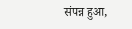संपन्न हुआ,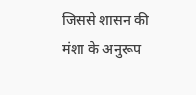जिससे शासन की मंशा के अनुरूप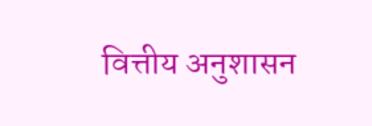वित्तीय अनुशासन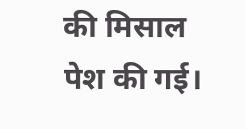की मिसाल पेश की गई।